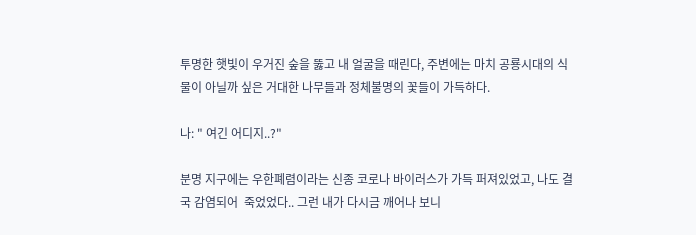투명한 햇빛이 우거진 숲을 뚫고 내 얼굴을 때린다, 주변에는 마치 공룡시대의 식물이 아닐까 싶은 거대한 나무들과 정체불명의 꽃들이 가득하다.

나: " 여긴 어디지..?"

분명 지구에는 우한폐렴이라는 신종 코로나 바이러스가 가득 퍼져있었고, 나도 결국 감염되어  죽었었다.. 그런 내가 다시금 깨어나 보니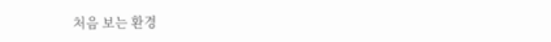처음 보는 환경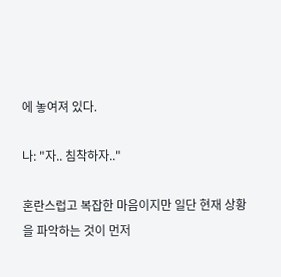에 놓여져 있다.

나: "자.. 침착하자.."

혼란스럽고 복잡한 마음이지만 일단 현재 상황을 파악하는 것이 먼저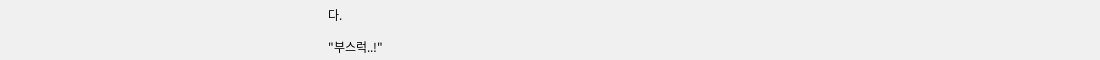다.

"부스럭..!"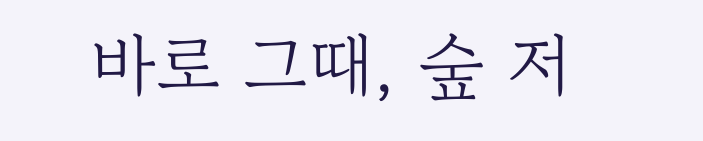바로 그때, 숲 저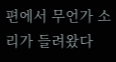편에서 무언가 소리가 들려왔다